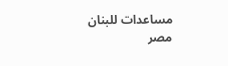مساعدات للبنان
مصر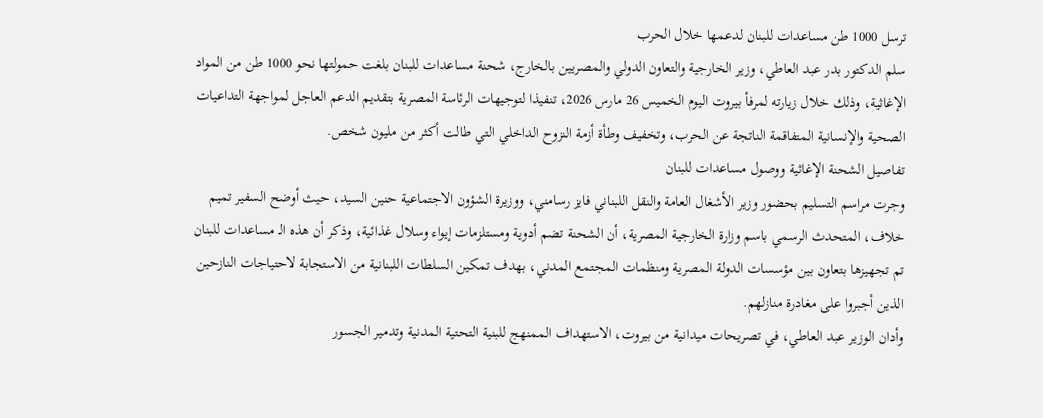ترسل 1000 طن مساعدات للبنان لدعمها خلال الحرب
سلم الدكتور بدر عبد العاطي، وزير الخارجية والتعاون الدولي والمصريين بالخارج، شحنة مساعدات للبنان بلغت حمولتها نحو 1000 طن من المواد الإغاثية، وذلك خلال زيارته لمرفأ بيروت اليوم الخميس 26 مارس 2026، تنفيذا لتوجيهات الرئاسة المصرية بتقديم الدعم العاجل لمواجهة التداعيات الصحية والإنسانية المتفاقمة الناتجة عن الحرب، وتخفيف وطأة أزمة النزوح الداخلي التي طالت أكثر من مليون شخص.
تفاصيل الشحنة الإغاثية ووصول مساعدات للبنان
وجرت مراسم التسليم بحضور وزير الأشغال العامة والنقل اللبناني فايز رسامني، ووزيرة الشؤون الاجتماعية حنين السيد، حيث أوضح السفير تميم خلاف، المتحدث الرسمي باسم وزارة الخارجية المصرية، أن الشحنة تضم أدوية ومستلزمات إيواء وسلال غذائية، وذكر أن هذه الـ مساعدات للبنان تم تجهيزها بتعاون بين مؤسسات الدولة المصرية ومنظمات المجتمع المدني، بهدف تمكين السلطات اللبنانية من الاستجابة لاحتياجات النازحين الذين أجبروا على مغادرة منازلهم.
وأدان الوزير عبد العاطي، في تصريحات ميدانية من بيروت، الاستهداف الممنهج للبنية التحتية المدنية وتدمير الجسور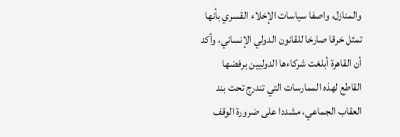والمنازل، واصفا سياسات الإخلاء القسري بأنها تمثل خرقا صارخا للقانون الدولي الإنساني، وأكد أن القاهرة أبلغت شركاءها الدوليين برفضها القاطع لهذه الممارسات التي تندرج تحت بند العقاب الجماعي، مشددا على ضرورة الوقف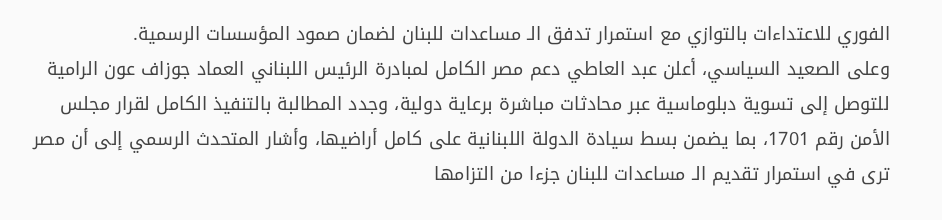الفوري للاعتداءات بالتوازي مع استمرار تدفق الـ مساعدات للبنان لضمان صمود المؤسسات الرسمية.
وعلى الصعيد السياسي، أعلن عبد العاطي دعم مصر الكامل لمبادرة الرئيس اللبناني العماد جوزاف عون الرامية للتوصل إلى تسوية دبلوماسية عبر محادثات مباشرة برعاية دولية، وجدد المطالبة بالتنفيذ الكامل لقرار مجلس الأمن رقم 1701، بما يضمن بسط سيادة الدولة اللبنانية على كامل أراضيها، وأشار المتحدث الرسمي إلى أن مصر ترى في استمرار تقديم الـ مساعدات للبنان جزءا من التزامها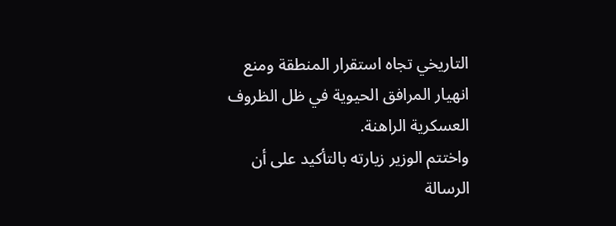التاريخي تجاه استقرار المنطقة ومنع انهيار المرافق الحيوية في ظل الظروف العسكرية الراهنة.
واختتم الوزير زيارته بالتأكيد على أن الرسالة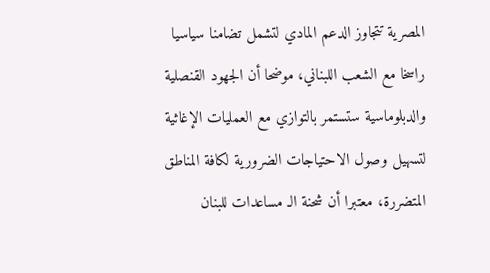المصرية تتجاوز الدعم المادي لتشمل تضامنا سياسيا راسخا مع الشعب اللبناني، موضحا أن الجهود القنصلية والدبلوماسية ستستمر بالتوازي مع العمليات الإغاثية لتسهيل وصول الاحتياجات الضرورية لكافة المناطق المتضررة، معتبرا أن شحنة الـ مساعدات للبنان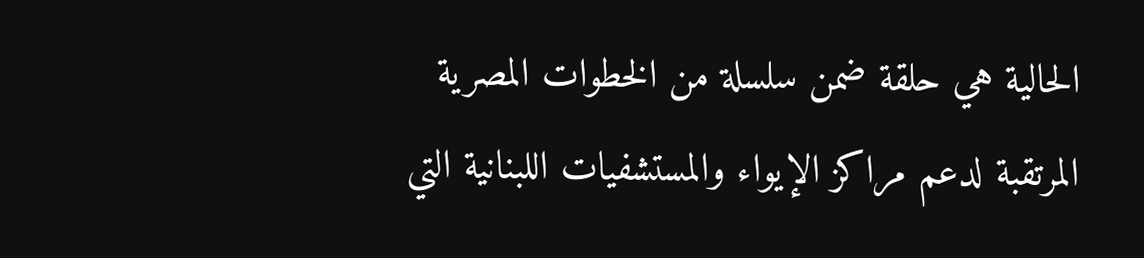الحالية هي حلقة ضمن سلسلة من الخطوات المصرية المرتقبة لدعم مراكز الإيواء والمستشفيات اللبنانية التي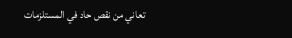تعاني من نقص حاد في المستلزمات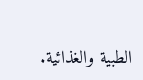الطبية والغذائية.